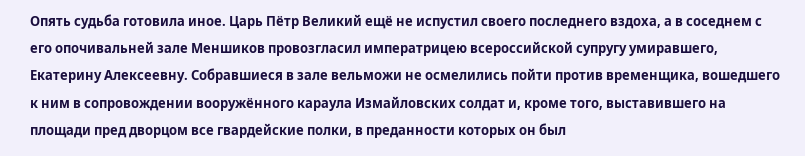Опять судьба готовила иное. Царь Пётр Великий ещё не испустил своего последнего вздоха, а в соседнем с его опочивальней зале Меншиков провозгласил императрицею всероссийской супругу умиравшего, Екатерину Алексеевну. Собравшиеся в зале вельможи не осмелились пойти против временщика, вошедшего к ним в сопровождении вооружённого караула Измайловских солдат и, кроме того, выставившего на площади пред дворцом все гвардейские полки, в преданности которых он был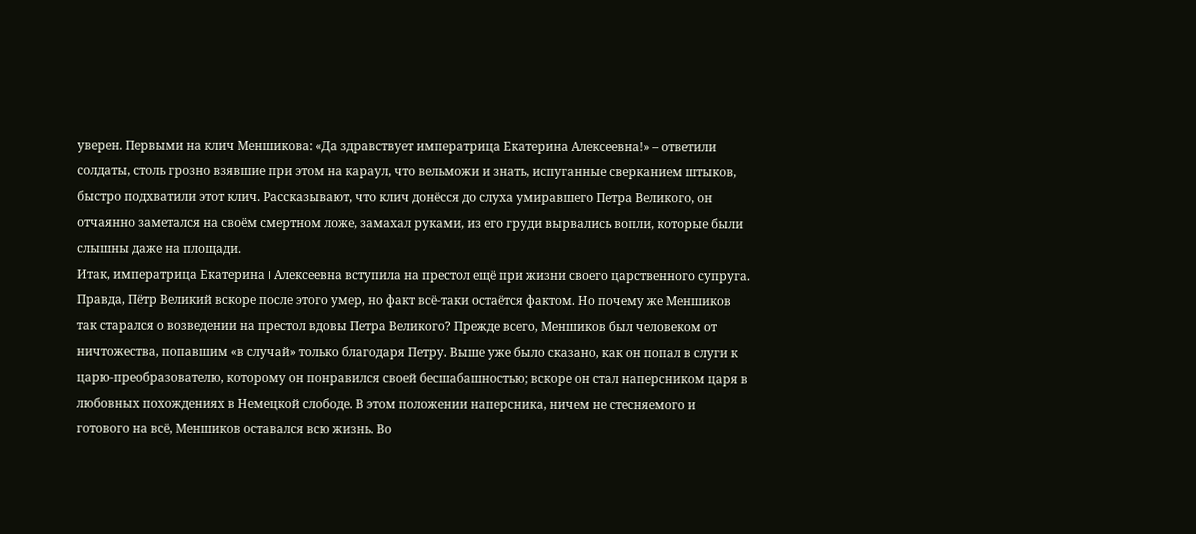уверен. Первыми на клич Меншикова: «Да здравствует императрица Екатерина Алексеевна!» – ответили солдаты, столь грозно взявшие при этом на караул, что вельможи и знать, испуганные сверканием штыков, быстро подхватили этот клич. Рассказывают, что клич донёсся до слуха умиравшего Петра Великого, он отчаянно заметался на своём смертном ложе, замахал руками, из его груди вырвались вопли, которые были слышны даже на площади.
Итак, императрица Екатерина I Алексеевна вступила на престол ещё при жизни своего царственного супруга. Правда, Пётр Великий вскоре после этого умер, но факт всё-таки остаётся фактом. Но почему же Меншиков так старался о возведении на престол вдовы Петра Великого? Прежде всего, Меншиков был человеком от ничтожества, попавшим «в случай» только благодаря Петру. Выше уже было сказано, как он попал в слуги к царю-преобразователю, которому он понравился своей бесшабашностью; вскоре он стал наперсником царя в любовных похождениях в Немецкой слободе. В этом положении наперсника, ничем не стесняемого и готового на всё, Меншиков оставался всю жизнь. Во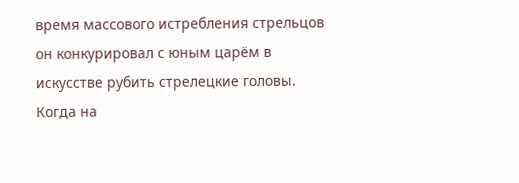время массового истребления стрельцов он конкурировал с юным царём в искусстве рубить стрелецкие головы. Когда на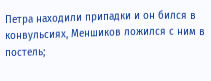Петра находили припадки и он бился в конвульсиях, Меншиков ложился с ним в постель;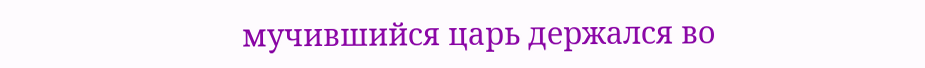мучившийся царь держался во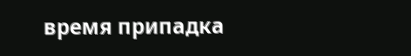время припадка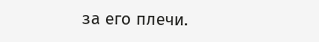за его плечи.